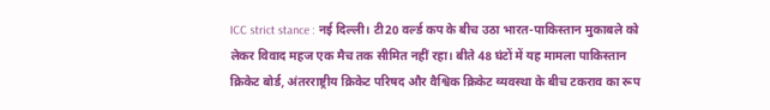ICC strict stance : नई दिल्ली। टी20 वर्ल्ड कप के बीच उठा भारत-पाकिस्तान मुकाबले को लेकर विवाद महज एक मैच तक सीमित नहीं रहा। बीते 48 घंटों में यह मामला पाकिस्तान क्रिकेट बोर्ड, अंतरराष्ट्रीय क्रिकेट परिषद और वैश्विक क्रिकेट व्यवस्था के बीच टकराव का रूप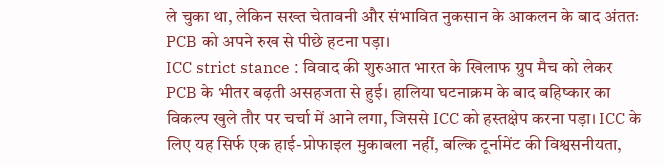ले चुका था, लेकिन सख्त चेतावनी और संभावित नुकसान के आकलन के बाद अंततः PCB को अपने रुख से पीछे हटना पड़ा।
ICC strict stance : विवाद की शुरुआत भारत के खिलाफ ग्रुप मैच को लेकर PCB के भीतर बढ़ती असहजता से हुई। हालिया घटनाक्रम के बाद बहिष्कार का विकल्प खुले तौर पर चर्चा में आने लगा, जिससे ICC को हस्तक्षेप करना पड़ा। ICC के लिए यह सिर्फ एक हाई-प्रोफाइल मुकाबला नहीं, बल्कि टूर्नामेंट की विश्वसनीयता,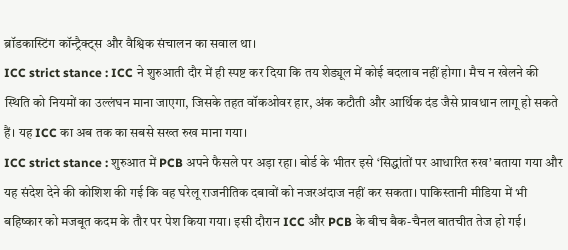ब्रॉडकास्टिंग कॉन्ट्रैक्ट्स और वैश्विक संचालन का सवाल था।
ICC strict stance : ICC ने शुरुआती दौर में ही स्पष्ट कर दिया कि तय शेड्यूल में कोई बदलाव नहीं होगा। मैच न खेलने की स्थिति को नियमों का उल्लंघन माना जाएगा, जिसके तहत वॉकओवर हार, अंक कटौती और आर्थिक दंड जैसे प्रावधान लागू हो सकते हैं। यह ICC का अब तक का सबसे सख्त रुख माना गया।
ICC strict stance : शुरुआत में PCB अपने फैसले पर अड़ा रहा। बोर्ड के भीतर इसे ‘सिद्धांतों पर आधारित रुख’ बताया गया और यह संदेश देने की कोशिश की गई कि वह घरेलू राजनीतिक दबावों को नजरअंदाज नहीं कर सकता। पाकिस्तानी मीडिया में भी बहिष्कार को मजबूत कदम के तौर पर पेश किया गया। इसी दौरान ICC और PCB के बीच बैक-चैनल बातचीत तेज हो गई।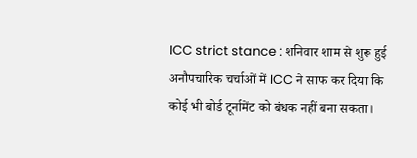ICC strict stance : शनिवार शाम से शुरू हुई अनौपचारिक चर्चाओं में ICC ने साफ कर दिया कि कोई भी बोर्ड टूर्नामेंट को बंधक नहीं बना सकता।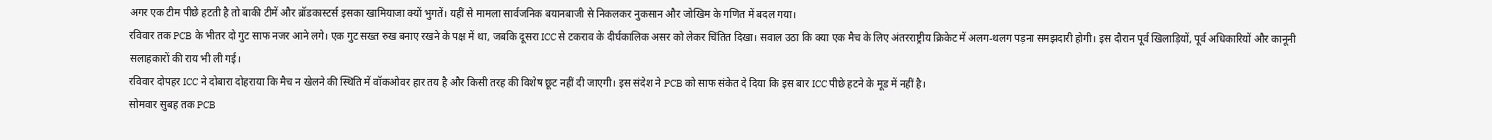अगर एक टीम पीछे हटती है तो बाकी टीमें और ब्रॉडकास्टर्स इसका खामियाजा क्यों भुगतें। यहीं से मामला सार्वजनिक बयानबाजी से निकलकर नुकसान और जोखिम के गणित में बदल गया।
रविवार तक PCB के भीतर दो गुट साफ नजर आने लगे। एक गुट सख्त रुख बनाए रखने के पक्ष में था, जबकि दूसरा ICC से टकराव के दीर्घकालिक असर को लेकर चिंतित दिखा। सवाल उठा कि क्या एक मैच के लिए अंतरराष्ट्रीय क्रिकेट में अलग-थलग पड़ना समझदारी होगी। इस दौरान पूर्व खिलाड़ियों, पूर्व अधिकारियों और कानूनी सलाहकारों की राय भी ली गई।
रविवार दोपहर ICC ने दोबारा दोहराया कि मैच न खेलने की स्थिति में वॉकओवर हार तय है और किसी तरह की विशेष छूट नहीं दी जाएगी। इस संदेश ने PCB को साफ संकेत दे दिया कि इस बार ICC पीछे हटने के मूड में नहीं है।
सोमवार सुबह तक PCB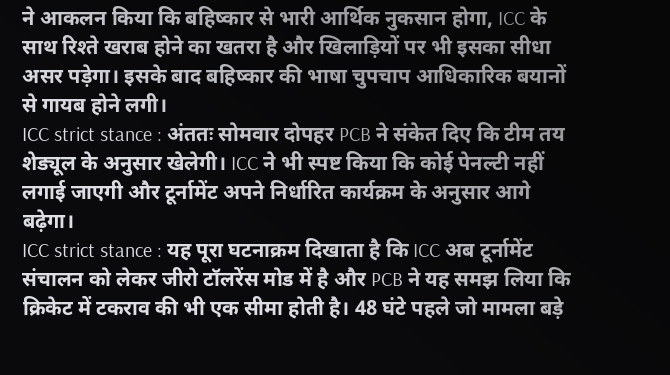ने आकलन किया कि बहिष्कार से भारी आर्थिक नुकसान होगा, ICC के साथ रिश्ते खराब होने का खतरा है और खिलाड़ियों पर भी इसका सीधा असर पड़ेगा। इसके बाद बहिष्कार की भाषा चुपचाप आधिकारिक बयानों से गायब होने लगी।
ICC strict stance : अंततः सोमवार दोपहर PCB ने संकेत दिए कि टीम तय शेड्यूल के अनुसार खेलेगी। ICC ने भी स्पष्ट किया कि कोई पेनल्टी नहीं लगाई जाएगी और टूर्नामेंट अपने निर्धारित कार्यक्रम के अनुसार आगे बढ़ेगा।
ICC strict stance : यह पूरा घटनाक्रम दिखाता है कि ICC अब टूर्नामेंट संचालन को लेकर जीरो टॉलरेंस मोड में है और PCB ने यह समझ लिया कि क्रिकेट में टकराव की भी एक सीमा होती है। 48 घंटे पहले जो मामला बड़े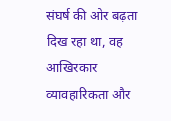संघर्ष की ओर बढ़ता दिख रहा था, वह आखिरकार व्यावहारिकता और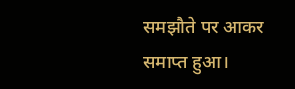समझौते पर आकर समाप्त हुआ।